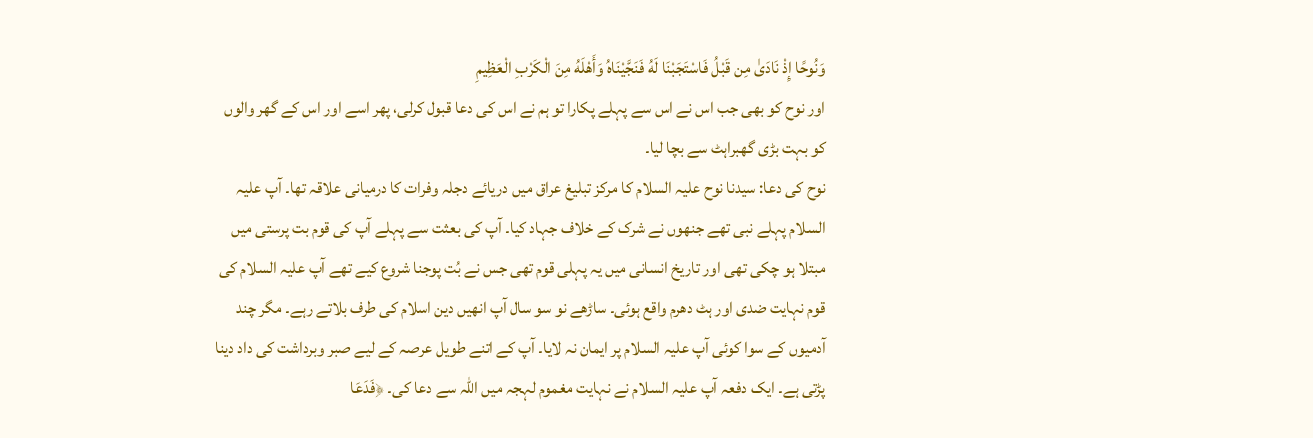وَنُوحًا إِذْ نَادَىٰ مِن قَبْلُ فَاسْتَجَبْنَا لَهُ فَنَجَّيْنَاهُ وَأَهْلَهُ مِنَ الْكَرْبِ الْعَظِيمِ
اور نوح کو بھی جب اس نے اس سے پہلے پکارا تو ہم نے اس کی دعا قبول کرلی، پھر اسے اور اس کے گھر والوں کو بہت بڑی گھبراہٹ سے بچا لیا۔
نوح کی دعا: سیدنا نوح علیہ السلام کا مرکز تبلیغ عراق میں دریائے دجلہ وفرات کا درمیانی علاقہ تھا۔ آپ علیہ السلام پہلے نبی تھے جنھوں نے شرک کے خلاف جہاد کیا۔ آپ کی بعثت سے پہلے آپ کی قوم بت پرستی میں مبتلا ہو چکی تھی اور تاریخ انسانی میں یہ پہلی قوم تھی جس نے بُت پوجنا شروع کیے تھے آپ علیہ السلام کی قوم نہایت ضدی اور ہٹ دھرم واقع ہوئی۔ ساڑھے نو سو سال آپ انھیں دین اسلام کی طرف بلاتے رہے۔ مگر چند آدمیوں کے سوا کوئی آپ علیہ السلام پر ایمان نہ لایا۔ آپ کے اتنے طویل عرصہ کے لیے صبر وبرداشت کی داد دینا پڑتی ہے۔ ایک دفعہ آپ علیہ السلام نے نہایت مغموم لہجہ میں اللہ سے دعا کی۔ ﴿فَدَعَا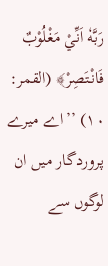رَبَّهٗ اَنِّيْ مَغْلُوْبٌ فَانْتَصِرْ﴾ (القمر: ۱۰) ’’اے میرے پروردگار میں ان لوگوں سے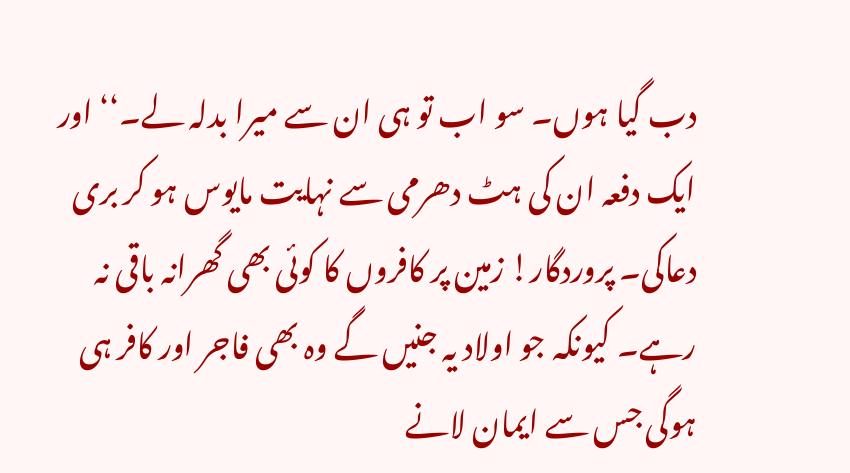دب گیا ہوں۔ سو اب تو ہی ان سے میرا بدلہ لے۔‘‘ اور ایک دفعہ ان کی ہٹ دھرمی سے نہایت مایوس ہو کر بری دعاکی۔ پروردگار! زمین پر کافروں کا کوئی بھی گھرانہ باقی نہ رہے۔ کیونکہ جو اولاد یہ جنیں گے وہ بھی فاجر اور کافر ہی ہوگی جس سے ایمان لانے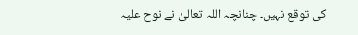کی توقع نہیں۔ چنانچہ اللہ تعالیٰ نے نوح علیہ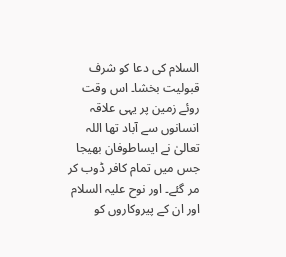السلام کی دعا کو شرف قبولیت بخشا۔ اس وقت روئے زمین پر یہی علاقہ انسانوں سے آباد تھا اللہ تعالیٰ نے ایساطوفان بھیجا جس میں تمام کافر ڈوب کر مر گئے۔ اور نوح علیہ السلام اور ان کے پیروکاروں کو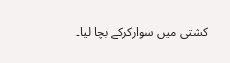کشتی میں سوارکرکے بچا لیا۔